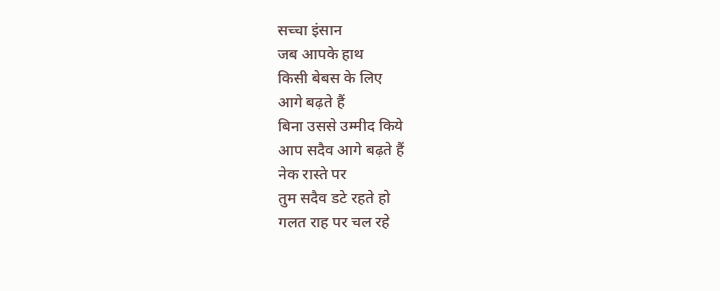सच्चा इंसान
जब आपके हाथ
किसी बेबस के लिए
आगे बढ़ते हैं
बिना उससे उम्मीद किये
आप सदैव आगे बढ़ते हैं
नेक रास्ते पर
तुम सदैव डटे रहते हो
गलत राह पर चल रहे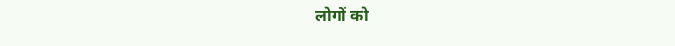लोगों को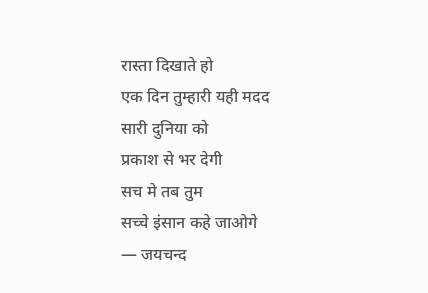रास्ता दिखाते हो
एक दिन तुम्हारी यही मदद
सारी दुनिया को
प्रकाश से भर देगी
सच मे तब तुम
सच्चे इंसान कहे जाओगे
— जयचन्द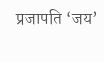प्रजापति ‘जय’